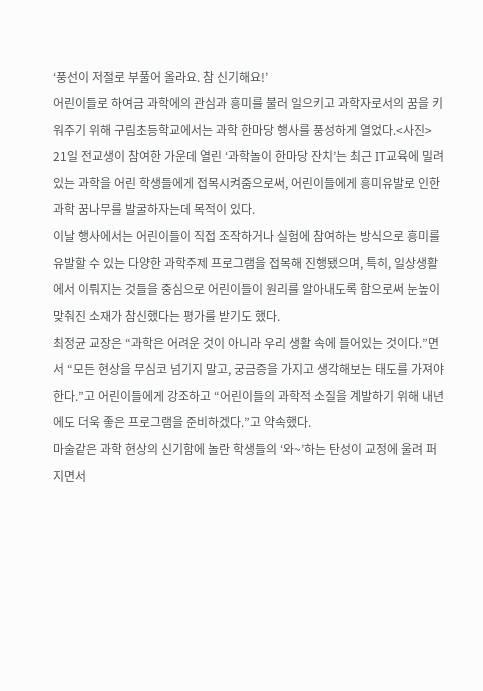‘풍선이 저절로 부풀어 올라요. 참 신기해요!’
어린이들로 하여금 과학에의 관심과 흥미를 불러 일으키고 과학자로서의 꿈을 키워주기 위해 구림초등학교에서는 과학 한마당 행사를 풍성하게 열었다.<사진>
21일 전교생이 참여한 가운데 열린 ‘과학놀이 한마당 잔치’는 최근 IT교육에 밀려 있는 과학을 어린 학생들에게 접목시켜줌으로써, 어린이들에게 흥미유발로 인한 과학 꿈나무를 발굴하자는데 목적이 있다.
이날 행사에서는 어린이들이 직접 조작하거나 실험에 참여하는 방식으로 흥미를 유발할 수 있는 다양한 과학주제 프로그램을 접목해 진행됐으며, 특히, 일상생활에서 이뤄지는 것들을 중심으로 어린이들이 원리를 알아내도록 함으로써 눈높이 맞춰진 소재가 참신했다는 평가를 받기도 했다.
최정균 교장은 “과학은 어려운 것이 아니라 우리 생활 속에 들어있는 것이다.”면서 “모든 현상을 무심코 넘기지 말고, 궁금증을 가지고 생각해보는 태도를 가져야 한다.”고 어린이들에게 강조하고 “어린이들의 과학적 소질을 계발하기 위해 내년에도 더욱 좋은 프로그램을 준비하겠다.”고 약속했다.
마술같은 과학 현상의 신기함에 놀란 학생들의 ‘와~’하는 탄성이 교정에 울려 퍼지면서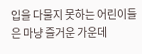입을 다물지 못하는 어린이들은 마냥 즐거운 가운데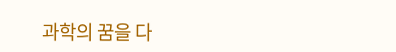과학의 꿈을 다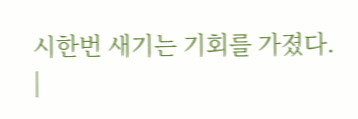시한번 새기는 기회를 가졌다.
|